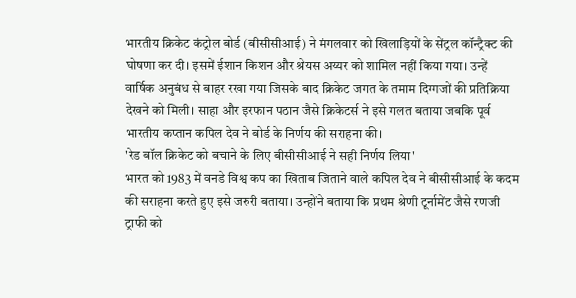भारतीय क्रिकेट कंट्रोल बोर्ड (बीसीसीआई) ने मंगलवार को खिलाड़ियों के सेंट्रल कॉन्ट्रैक्ट की घोषणा कर दी। इसमें ईशान किशन और श्रेयस अय्यर को शामिल नहीं किया गया। उन्हें वार्षिक अनुबंध से बाहर रखा गया जिसके बाद क्रिकेट जगत के तमाम दिग्गजों की प्रतिक्रिया देखने को मिली। साहा और इरफान पठान जैसे क्रिकेटर्स ने इसे गलत बताया जबकि पूर्व भारतीय कप्तान कपिल देव ने बोर्ड के निर्णय की सराहना की।
'रेड बॉल क्रिकेट को बचाने के लिए बीसीसीआई ने सही निर्णय लिया'
भारत को 1983 में वनडे विश्व कप का खिताब जिताने वाले कपिल देव ने बीसीसीआई के कदम की सराहना करते हुए इसे जरुरी बताया। उन्होंने बताया कि प्रथम श्रेणी टूर्नामेंट जैसे रणजी ट्राफी को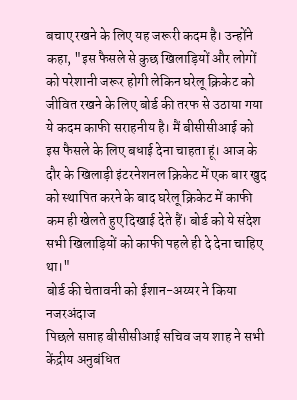बचाए रखने के लिए यह जरूरी कदम है। उन्होंने कहा, "इस फैसले से कुछ खिलाड़ियों और लोगों को परेशानी जरूर होगी लेकिन घरेलू क्रिकेट को जीवित रखने के लिए बोर्ड की तरफ से उठाया गया ये कदम काफी सराहनीय है। मैं बीसीसीआई को इस फैसले के लिए बधाई देना चाहता हूं। आज के दौर के खिलाड़ी इंटरनेशनल क्रिकेट में एक बार खुद को स्थापित करने के बाद घरेलू क्रिकेट में काफी कम ही खेलते हुए दिखाई देते हैं। बोर्ड को ये संदेश सभी खिलाड़ियों को काफी पहले ही दे देना चाहिए था।"
बोर्ड की चेतावनी को ईशान-अय्यर ने किया नजरअंदाज
पिछले सप्ताह बीसीसीआई सचिव जय शाह ने सभी केंद्रीय अनुबंधित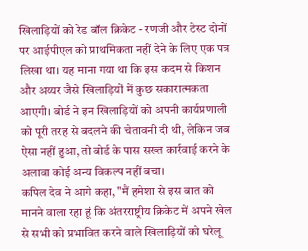खिलाड़ियों को रेड बॉल क्रिकेट - रणजी और टेस्ट दोनों पर आईपीएल को प्राथमिकता नहीं देने के लिए एक पत्र लिखा था। यह माना गया था कि इस कदम से किशन और अय्यर जैसे खिलाड़ियों में कुछ सकारात्मकता आएगी। बोर्ड ने इन खिलाड़ियों को अपनी कार्यप्रणाली को पूरी तरह से बदलने की चेतावनी दी थी, लेकिन जब ऐसा नहीं हुआ, तो बोर्ड के पास सख्त कार्रवाई करने के अलावा कोई अन्य विकल्प नहीं बचा।
कपिल देव ने आगे कहा, "मैं हमेशा से इस बात को मानने वाला रहा हूं कि अंतरराष्ट्रीय क्रिकेट में अपने खेल से सभी को प्रभावित करने वाले खिलाड़ियों को घरेलू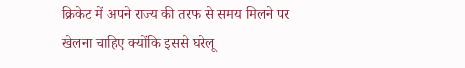क्रिकेट में अपने राज्य की तरफ से समय मिलने पर खेलना चाहिए क्योंकि इससे घरेलू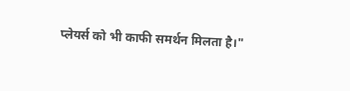प्लेयर्स को भी काफी समर्थन मिलता है।"